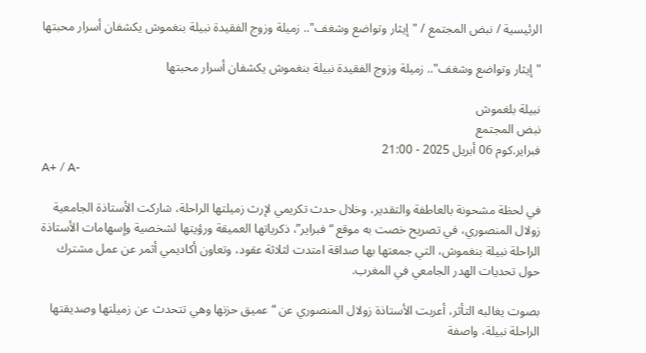الرئيسية / نبض المجتمع / "إيثار وتواضع وشغف".. زميلة وزوج الفقيدة نبيلة بنغموش يكشفان أسرار محبتها

"إيثار وتواضع وشغف".. زميلة وزوج الفقيدة نبيلة بنغموش يكشفان أسرار محبتها

نبيلة بلغموش
نبض المجتمع
فبراير.كوم 06 أبريل 2025 - 21:00
A+ / A-

في لحظة مشحونة بالعاطفة والتقدير، وخلال حدث تكريمي لإرث زميلتها الراحلة، شاركت الأستاذة الجامعية زولال المنصوري، في تصريح خصت به موقع “فبراير”، ذكرياتها العميقة ورؤيتها لشخصية وإسهامات الأستاذة الراحلة نبيلة بنغموش، التي جمعتها بها صداقة امتدت لثلاثة عقود، وتعاون أكاديمي أثمر عن عمل مشترك حول تحديات الهدر الجامعي في المغرب.

بصوت يغالبه التأثر، أعربت الأستاذة زولال المنصوري عن “عميق حزنها وهي تتحدث عن زميلتها وصديقتها الراحلة نبيلة، واصفة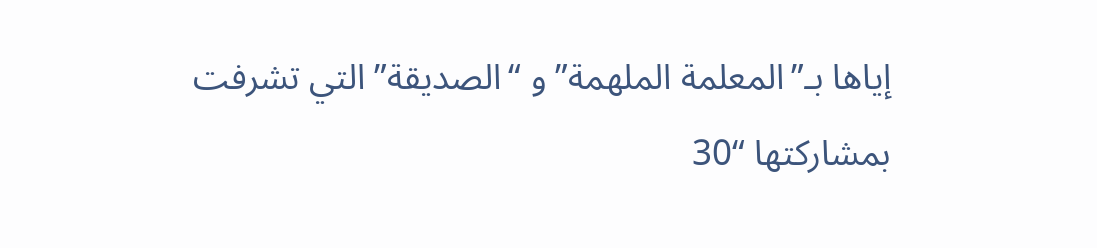إياها بـ”المعلمة الملهمة” و “الصديقة” التي تشرفت بمشاركتها “30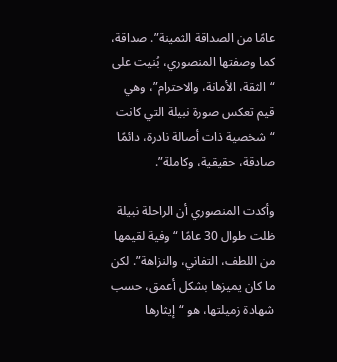عامًا من الصداقة الثمينة”. صداقة، كما وصفتها المنصوري، بُنيت على “الثقة، الأمانة، والاحترام”، وهي قيم تعكس صورة نبيلة التي كانت “شخصية ذات أصالة نادرة، دائمًا صادقة، حقيقية، وكاملة”.

وأكدت المنصوري أن الراحلة نبيلة ظلت طوال 30 عامًا “وفية لقيمها من اللطف، التفاني، والنزاهة”. لكن ما كان يميزها بشكل أعمق، حسب شهادة زميلتها، هو “إيثارها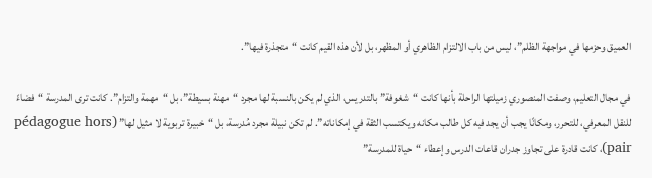العميق وحزمها في مواجهة الظلم”، ليس من باب الالتزام الظاهري أو المظهر، بل لأن هذه القيم كانت “متجذرة فيها”.

في مجال التعليم، وصفت المنصوري زميلتها الراحلة بأنها كانت “شغوفة” بالتدريس، الذي لم يكن بالنسبة لها مجرد “مهنة بسيطة”، بل “مهمة والتزام”. كانت ترى المدرسة “فضاءً للنقل المعرفي، للتحرر، ومكانًا يجب أن يجد فيه كل طالب مكانه ويكتسب الثقة في إمكاناته”. لم تكن نبيلة مجرد مُدرسة، بل “خبيرة تربوية لا مثيل لها” (pédagogue hors pair)، كانت قادرة على تجاوز جدران قاعات الدرس وإعطاء “حياة للمدرسة”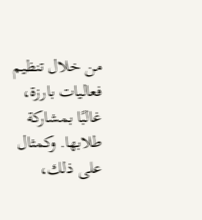من خلال تنظيم فعاليات بارزة، غالبًا بمشاركة طلابها. وكمثال على ذلك،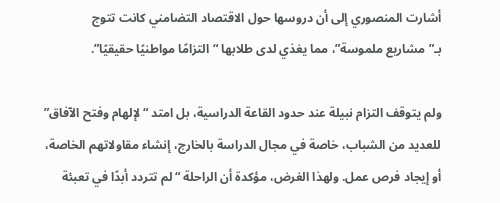أشارت المنصوري إلى أن دروسها حول الاقتصاد التضامني كانت تتوج بـ”مشاريع ملموسة”، مما يغذي لدى طلابها “التزامًا مواطنيًا حقيقيًا”.

ولم يتوقف التزام نبيلة عند حدود القاعة الدراسية، بل امتد “لإلهام وفتح الآفاق” للعديد من الشباب، خاصة في مجال الدراسة بالخارج، إنشاء مقاولاتهم الخاصة، أو إيجاد فرص عمل. ولهذا الغرض، مؤكدة أن الراحلة “لم تتردد أبدًا في تعبئة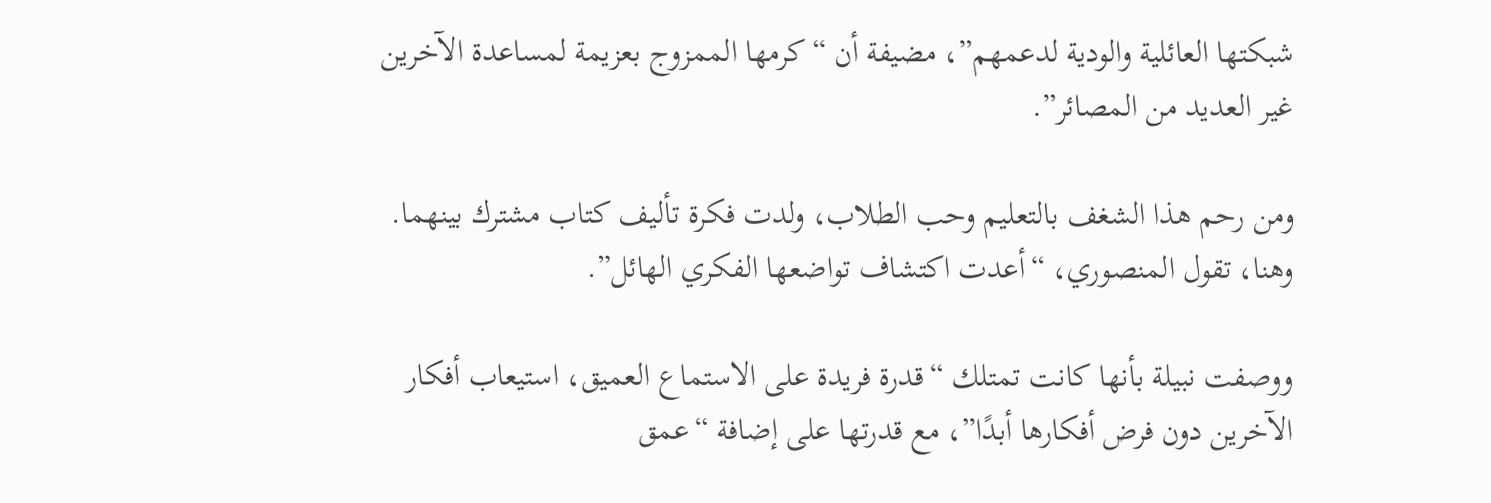شبكتها العائلية والودية لدعمهم”، مضيفة أن “كرمها الممزوج بعزيمة لمساعدة الآخرين غير العديد من المصائر”.

ومن رحم هذا الشغف بالتعليم وحب الطلاب، ولدت فكرة تأليف كتاب مشترك بينهما. وهنا، تقول المنصوري، “أعدت اكتشاف تواضعها الفكري الهائل”.

ووصفت نبيلة بأنها كانت تمتلك “قدرة فريدة على الاستماع العميق، استيعاب أفكار الآخرين دون فرض أفكارها أبدًا”، مع قدرتها على إضافة “عمق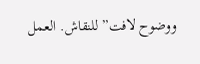ووضوح لافت” للنقاش. العمل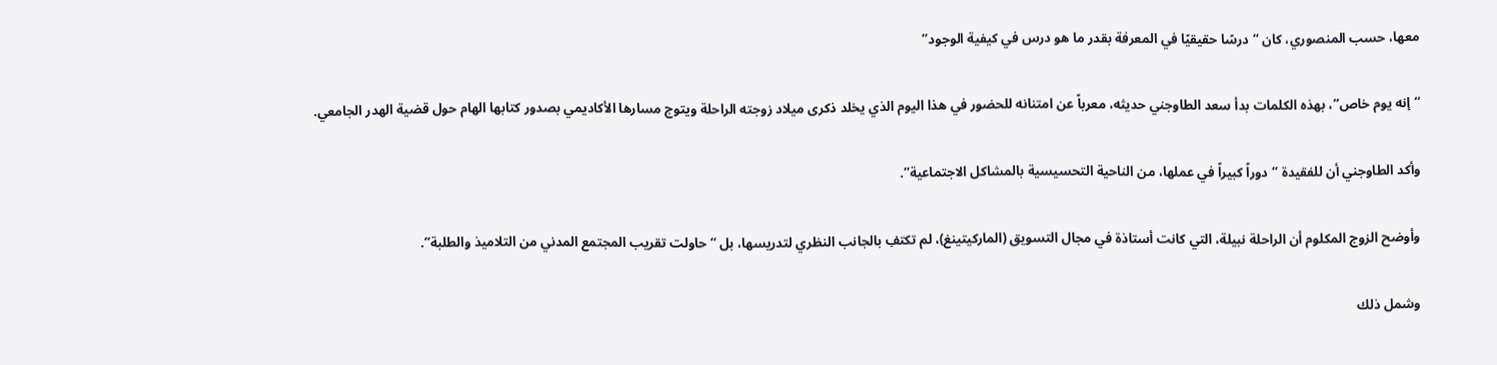معها، حسب المنصوري، كان “درسًا حقيقيًا في المعرفة بقدر ما هو درس في كيفية الوجود”

“إنه يوم خاص”، بهذه الكلمات بدأ سعد الطاوجني حديثه، معرباً عن امتنانه للحضور في هذا اليوم الذي يخلد ذكرى ميلاد زوجته الراحلة ويتوج مسارها الأكاديمي بصدور كتابها الهام حول قضية الهدر الجامعي.

وأكد الطاوجني أن للفقيدة “دوراً كبيراً في عملها، من الناحية التحسيسية بالمشاكل الاجتماعية”.

وأوضح الزوج المكلوم أن الراحلة نبيلة، التي كانت أستاذة في مجال التسويق (الماركيتينغ)، لم تكتفِ بالجانب النظري لتدريسها، بل “حاولت تقريب المجتمع المدني من التلاميذ والطلبة”.

وشمل ذلك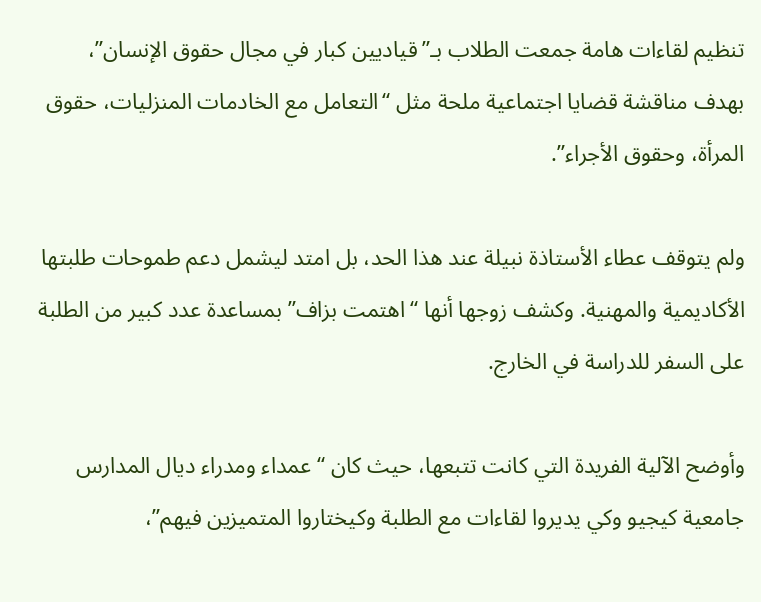تنظيم لقاءات هامة جمعت الطلاب بـ”قياديين كبار في مجال حقوق الإنسان”، بهدف مناقشة قضايا اجتماعية ملحة مثل “التعامل مع الخادمات المنزليات، حقوق المرأة، وحقوق الأجراء”.

ولم يتوقف عطاء الأستاذة نبيلة عند هذا الحد، بل امتد ليشمل دعم طموحات طلبتها الأكاديمية والمهنية. وكشف زوجها أنها “اهتمت بزاف” بمساعدة عدد كبير من الطلبة على السفر للدراسة في الخارج.

وأوضح الآلية الفريدة التي كانت تتبعها، حيث كان “عمداء ومدراء ديال المدارس جامعية كيجيو وكي يديروا لقاءات مع الطلبة وكيختاروا المتميزين فيهم”،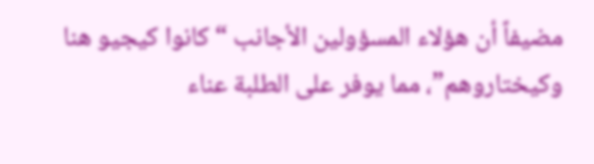مضيفاً أن هؤلاء المسؤولين الأجانب “كانوا كيجيو هنا وكيختاروهم”، مما يوفر على الطلبة عناء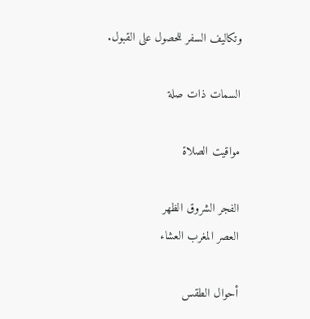وتكاليف السفر للحصول على القبول.

السمات ذات صلة

مواقيت الصلاة

الفجر الشروق الظهر
العصر المغرب العشاء

أحوال الطقس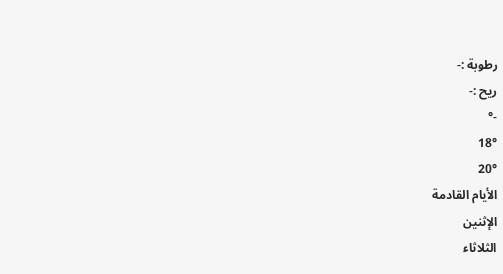رطوبة :-
ريح :-
-°
18°
20°
الأيام القادمة
الإثنين
الثلاثاء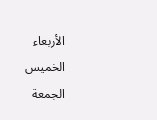الأربعاء
الخميس
الجمعة